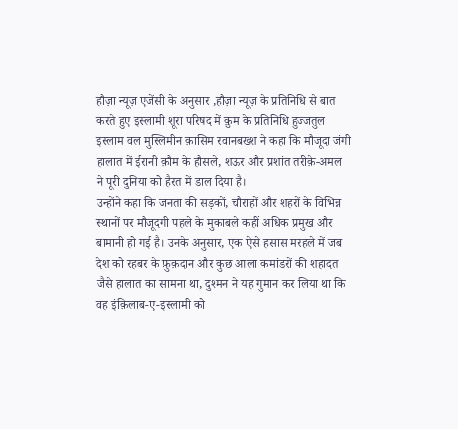हौज़ा न्यूज़ एजेंसी के अनुसार ,हौज़ा न्यूज़ के प्रतिनिधि से बात करते हुए इस्लामी शूरा परिषद में क़ुम के प्रतिनिधि हुज्जतुल इस्लाम वल मुस्लिमीन क़ासिम रवानबख्श ने कहा कि मौजूदा जंगी हालात में ईरानी क़ौम के हौसले, शऊर और प्रशांत तरीक़े-अमल ने पूरी दुनिया को हैरत में डाल दिया है।
उन्होंने कहा कि जनता की सड़कों, चौराहों और शहरों के विभिन्न स्थानों पर मौजूदगी पहले के मुकाबले कहीं अधिक प्रमुख और बामानी हो गई है। उनके अनुसार, एक ऐसे हसास मरहले में जब देश को रहबर के फ़ुक़दान और कुछ आला कमांडरों की शहादत जैसे हालात का सामना था, दुश्मन ने यह गुमान कर लिया था कि वह इंक़िलाब-ए-इस्लामी को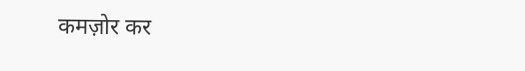कमज़ोर कर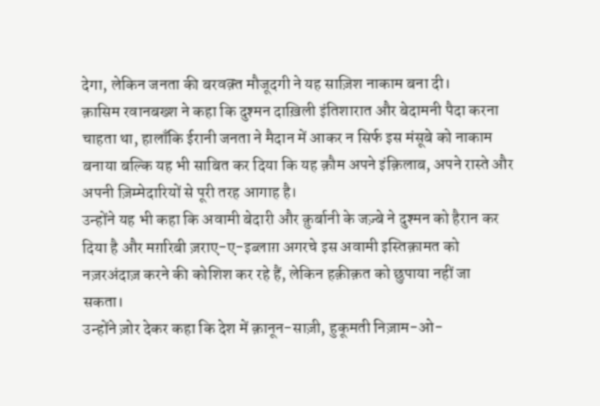देगा, लेकिन जनता की बरवक़्त मौजूदगी ने यह साज़िश नाकाम बना दी।
क़ासिम रवानबख्श ने कहा कि दुश्मन दाख़िली इंतिशारात और बेदामनी पैदा करना चाहता था, हालाँकि ईरानी जनता ने मैदान में आकर न सिर्फ इस मंसूबे को नाकाम बनाया बल्कि यह भी साबित कर दिया कि यह क़ौम अपने इंक़िलाब, अपने रास्ते और अपनी ज़िम्मेदारियों से पूरी तरह आगाह है।
उन्होंने यह भी कहा कि अवामी बेदारी और क़ुर्बानी के जज़्बे ने दुश्मन को हैरान कर दिया है और मग़रिबी ज़राए-ए-इब्लाग़ अगरचे इस अवामी इस्तिक़ामत को नज़रअंदाज़ करने की कोशिश कर रहे हैं, लेकिन हक़ीक़त को छुपाया नहीं जा सकता।
उन्होंने ज़ोर देकर कहा कि देश में क़ानून-साज़ी, हुकूमती निज़ाम-ओ-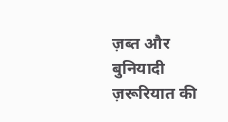ज़ब्त और बुनियादी ज़रूरियात की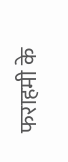फराहमी के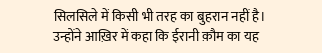सिलसिले में किसी भी तरह का बुहरान नहीं है।
उन्होंने आख़िर में कहा कि ईरानी क़ौम का यह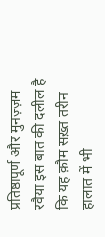प्रतिष्ठापूर्ण और मुनज़्ज़म रवैया इस बात की दलील है कि यह क़ौम सख़्त तरीन हालात में भी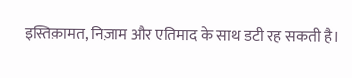इस्तिक़ामत, निज़ाम और एतिमाद के साथ डटी रह सकती है।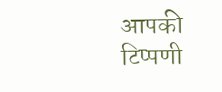आपकी टिप्पणी